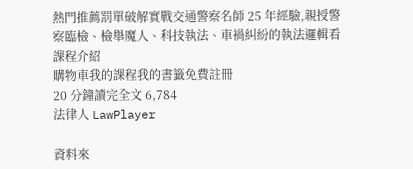熱門推薦罰單破解實戰交通警察名師 25 年經驗,親授警察臨檢、檢舉魔人、科技執法、車禍糾紛的執法邏輯看課程介紹
購物車我的課程我的書籤免費註冊
20 分鐘讀完全文 6,784
法律人 LawPlayer

資料來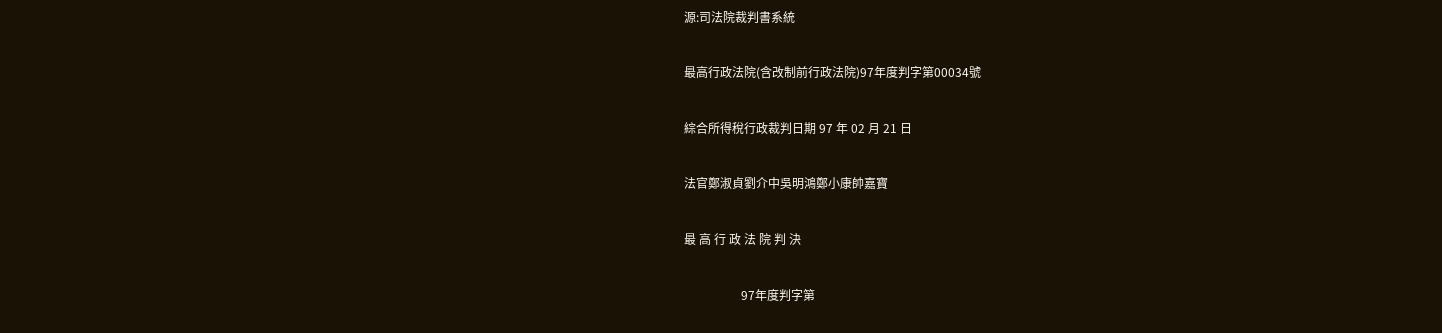源:司法院裁判書系統

最高行政法院(含改制前行政法院)97年度判字第00034號

綜合所得稅行政裁判日期 97 年 02 月 21 日

法官鄭淑貞劉介中吳明鴻鄭小康帥嘉寶

最 高 行 政 法 院 判 決

                   97年度判字第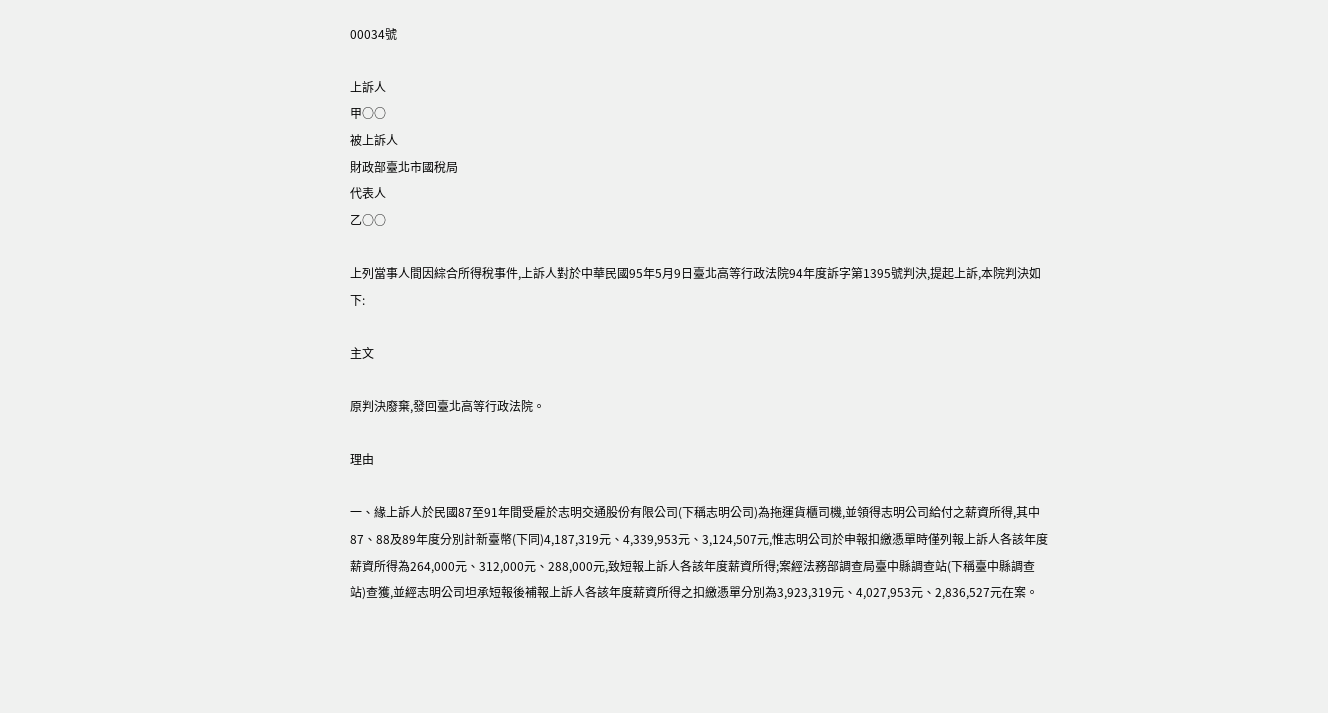00034號

上訴人
甲○○
被上訴人
財政部臺北市國稅局
代表人
乙○○

上列當事人間因綜合所得稅事件,上訴人對於中華民國95年5月9日臺北高等行政法院94年度訴字第1395號判決,提起上訴,本院判決如下:

主文

原判決廢棄,發回臺北高等行政法院。

理由

一、緣上訴人於民國87至91年間受雇於志明交通股份有限公司(下稱志明公司)為拖運貨櫃司機,並領得志明公司給付之薪資所得,其中87、88及89年度分別計新臺幣(下同)4,187,319元、4,339,953元、3,124,507元,惟志明公司於申報扣繳憑單時僅列報上訴人各該年度薪資所得為264,000元、312,000元、288,000元,致短報上訴人各該年度薪資所得;案經法務部調查局臺中縣調查站(下稱臺中縣調查站)查獲,並經志明公司坦承短報後補報上訴人各該年度薪資所得之扣繳憑單分別為3,923,319元、4,027,953元、2,836,527元在案。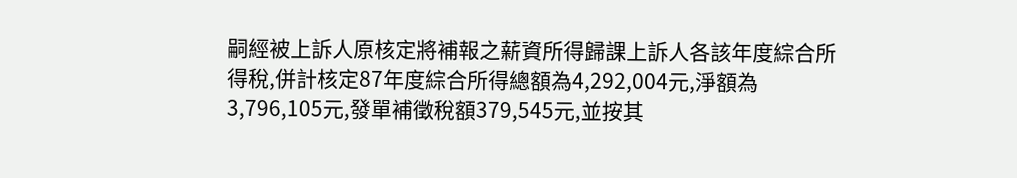嗣經被上訴人原核定將補報之薪資所得歸課上訴人各該年度綜合所得稅,併計核定87年度綜合所得總額為4,292,004元,淨額為3,796,105元,發單補徵稅額379,545元,並按其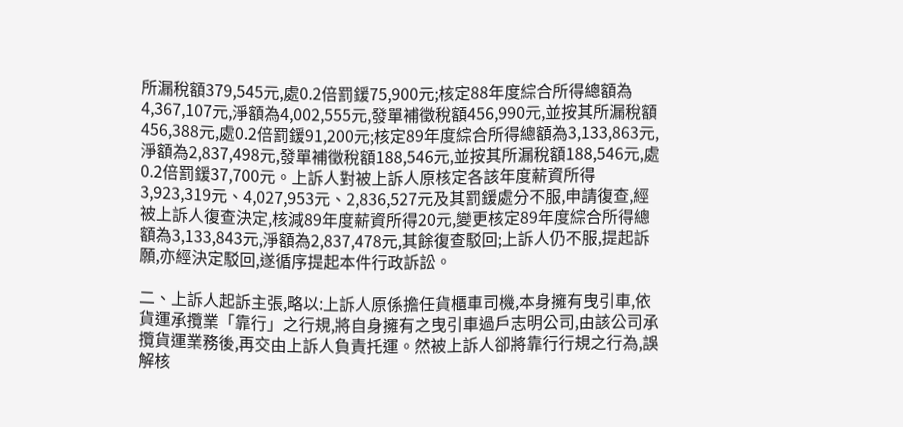所漏稅額379,545元,處0.2倍罰鍰75,900元;核定88年度綜合所得總額為4,367,107元,淨額為4,002,555元,發單補徵稅額456,990元,並按其所漏稅額456,388元,處0.2倍罰鍰91,200元;核定89年度綜合所得總額為3,133,863元,淨額為2,837,498元,發單補徵稅額188,546元,並按其所漏稅額188,546元,處0.2倍罰鍰37,700元。上訴人對被上訴人原核定各該年度薪資所得3,923,319元、4,027,953元、2,836,527元及其罰鍰處分不服,申請復查,經被上訴人復查決定,核減89年度薪資所得20元,變更核定89年度綜合所得總額為3,133,843元,淨額為2,837,478元,其餘復查駁回;上訴人仍不服,提起訴願,亦經決定駁回,遂循序提起本件行政訴訟。

二、上訴人起訴主張,略以:上訴人原係擔任貨櫃車司機,本身擁有曳引車,依貨運承攬業「靠行」之行規,將自身擁有之曳引車過戶志明公司,由該公司承攬貨運業務後,再交由上訴人負責托運。然被上訴人卻將靠行行規之行為,誤解核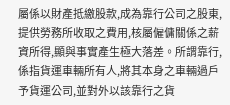屬係以財產抵繳股款,成為靠行公司之股東,提供勞務所收取之費用,核屬僱傭關係之薪資所得,顯與事實產生極大落差。所謂靠行,係指貨運車輛所有人,將其本身之車輛過戶予貨運公司,並對外以該靠行之貨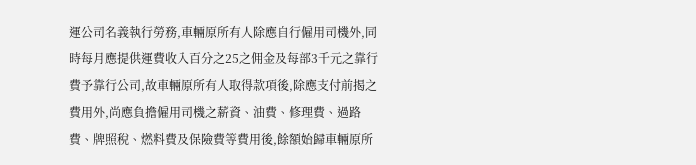運公司名義執行勞務,車輛原所有人除應自行僱用司機外,同時每月應提供運費收入百分之25之佣金及每部3千元之靠行費予靠行公司,故車輛原所有人取得款項後,除應支付前揭之費用外,尚應負擔僱用司機之薪資、油費、修理費、過路費、牌照稅、燃料費及保險費等費用後,餘額始歸車輛原所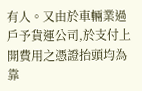有人。又由於車輛業過戶予貨運公司,於支付上開費用之憑證抬頭均為靠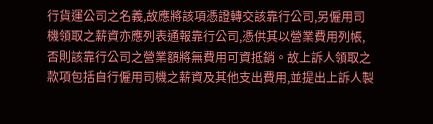行貨運公司之名義,故應將該項憑證轉交該靠行公司,另僱用司機領取之薪資亦應列表通報靠行公司,憑供其以營業費用列帳,否則該靠行公司之營業額將無費用可資抵銷。故上訴人領取之款項包括自行僱用司機之薪資及其他支出費用,並提出上訴人製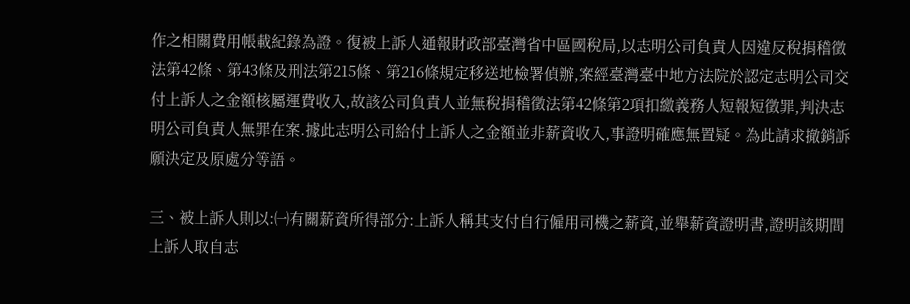作之相關費用帳載紀錄為證。復被上訴人通報財政部臺灣省中區國稅局,以志明公司負責人因違反稅捐稽徵法第42條、第43條及刑法第215條、第216條規定移送地檢署偵辦,案經臺灣臺中地方法院於認定志明公司交付上訴人之金額核屬運費收入,故該公司負責人並無稅捐稽徵法第42條第2項扣繳義務人短報短徵罪,判決志明公司負責人無罪在案.據此志明公司給付上訴人之金額並非薪資收入,事證明確應無置疑。為此請求撤銷訴願決定及原處分等語。

三、被上訴人則以:㈠有關薪資所得部分:上訴人稱其支付自行僱用司機之薪資,並舉薪資證明書,證明該期間上訴人取自志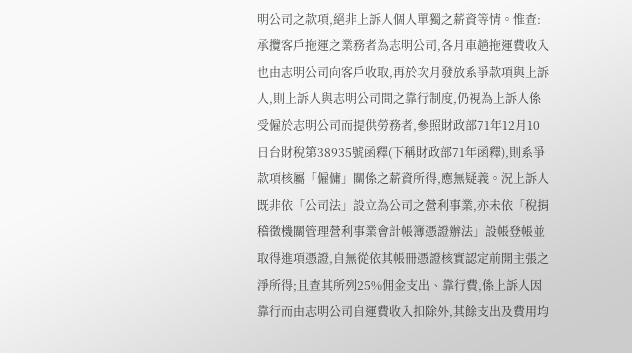明公司之款項,絕非上訴人個人單獨之薪資等情。惟查:承攬客戶拖運之業務者為志明公司,各月車趟拖運費收入也由志明公司向客戶收取,再於次月發放系爭款項與上訴人,則上訴人與志明公司間之靠行制度,仍視為上訴人係受僱於志明公司而提供勞務者,參照財政部71年12月10日台財稅第38935號函釋(下稱財政部71年函釋),則系爭款項核屬「僱傭」關係之薪資所得,應無疑義。況上訴人既非依「公司法」設立為公司之營利事業,亦未依「稅捐稽徵機關管理營利事業會計帳簿憑證辦法」設帳登帳並取得進項憑證,自無從依其帳冊憑證核實認定前開主張之淨所得;且查其所列25%佣金支出、靠行費,係上訴人因靠行而由志明公司自運費收入扣除外,其餘支出及費用均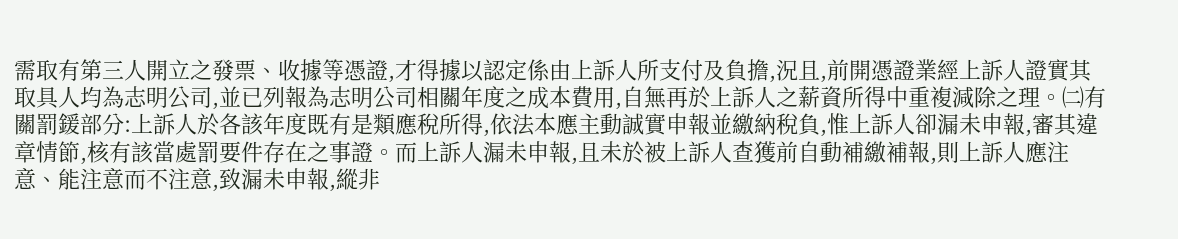需取有第三人開立之發票、收據等憑證,才得據以認定係由上訴人所支付及負擔,況且,前開憑證業經上訴人證實其取具人均為志明公司,並已列報為志明公司相關年度之成本費用,自無再於上訴人之薪資所得中重複減除之理。㈡有關罰鍰部分:上訴人於各該年度既有是類應稅所得,依法本應主動誠實申報並繳納稅負,惟上訴人卻漏未申報,審其違章情節,核有該當處罰要件存在之事證。而上訴人漏未申報,且未於被上訴人查獲前自動補繳補報,則上訴人應注意、能注意而不注意,致漏未申報,縱非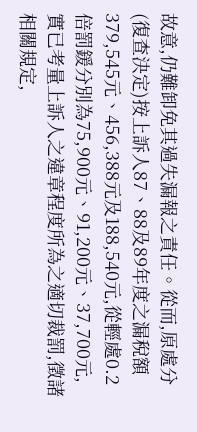故意,仍難卸免其過失漏報之責任。從而,原處分(復查決定)按上訴人87、88及89年度之漏稅額379,545元、456,388元及188,540元,從輕處0.2倍罰鍰分別為75,900元、91,200元、37,700元,實已考量上訴人之違章程度所為之適切裁罰,徵諸相關規定,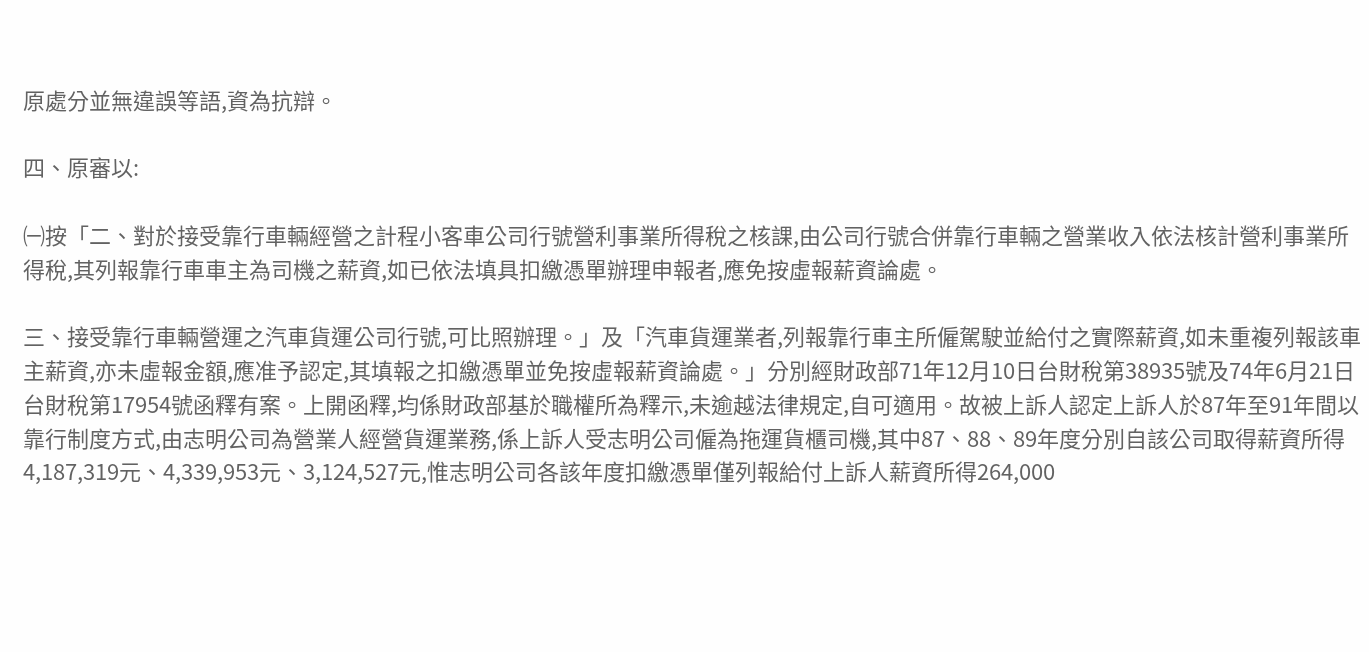原處分並無違誤等語,資為抗辯。

四、原審以:

㈠按「二、對於接受靠行車輛經營之計程小客車公司行號營利事業所得稅之核課,由公司行號合併靠行車輛之營業收入依法核計營利事業所得稅,其列報靠行車車主為司機之薪資,如已依法填具扣繳憑單辦理申報者,應免按虛報薪資論處。

三、接受靠行車輛營運之汽車貨運公司行號,可比照辦理。」及「汽車貨運業者,列報靠行車主所僱駕駛並給付之實際薪資,如未重複列報該車主薪資,亦未虛報金額,應准予認定,其填報之扣繳憑單並免按虛報薪資論處。」分別經財政部71年12月10日台財稅第38935號及74年6月21日台財稅第17954號函釋有案。上開函釋,均係財政部基於職權所為釋示,未逾越法律規定,自可適用。故被上訴人認定上訴人於87年至91年間以靠行制度方式,由志明公司為營業人經營貨運業務,係上訴人受志明公司僱為拖運貨櫃司機,其中87、88、89年度分別自該公司取得薪資所得4,187,319元、4,339,953元、3,124,527元,惟志明公司各該年度扣繳憑單僅列報給付上訴人薪資所得264,000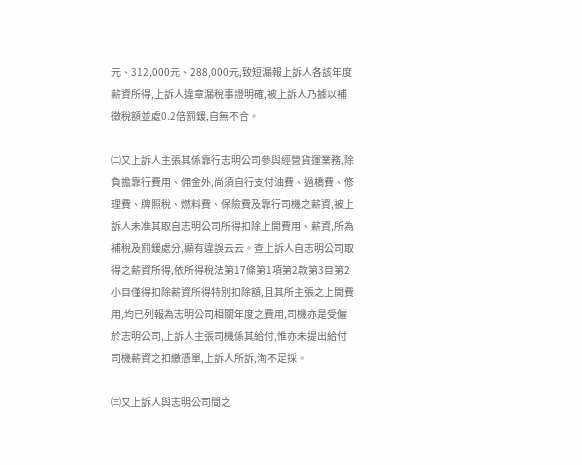元、312,000元、288,000元,致短漏報上訴人各該年度薪資所得,上訴人違章漏稅事證明確,被上訴人乃據以補徵稅額並處0.2倍罰鍰,自無不合。

㈡又上訴人主張其係靠行志明公司參與經營貨運業務,除負擔靠行費用、佣金外,尚須自行支付油費、過橋費、修理費、牌照稅、燃料費、保險費及靠行司機之薪資,被上訴人未准其取自志明公司所得扣除上開費用、薪資,所為補稅及罰鍰處分,顯有違誤云云。查上訴人自志明公司取得之薪資所得,依所得稅法第17條第1項第2款第3目第2小目僅得扣除薪資所得特別扣除額,且其所主張之上開費用,均已列報為志明公司相關年度之費用,司機亦是受僱於志明公司,上訴人主張司機係其給付,惟亦未提出給付司機薪資之扣繳憑單,上訴人所訴,洵不足採。

㈢又上訴人與志明公司間之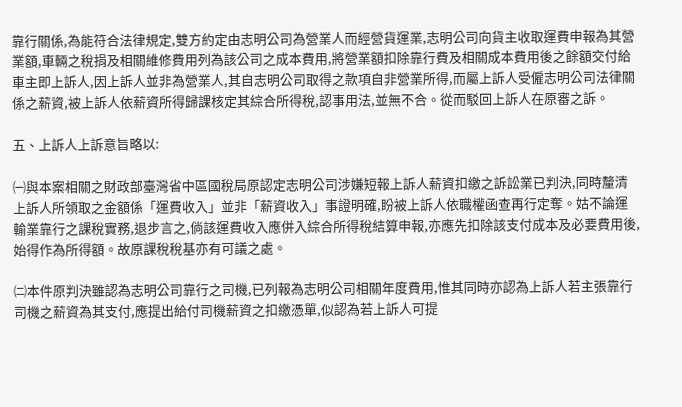靠行關係,為能符合法律規定,雙方約定由志明公司為營業人而經營貨運業,志明公司向貨主收取運費申報為其營業額,車輛之稅捐及相關維修費用列為該公司之成本費用,將營業額扣除靠行費及相關成本費用後之餘額交付給車主即上訴人,因上訴人並非為營業人,其自志明公司取得之款項自非營業所得,而屬上訴人受僱志明公司法律關係之薪資,被上訴人依薪資所得歸課核定其綜合所得稅,認事用法,並無不合。從而駁回上訴人在原審之訴。

五、上訴人上訴意旨略以:

㈠與本案相關之財政部臺灣省中區國稅局原認定志明公司涉嫌短報上訴人薪資扣繳之訴訟業已判決,同時釐清上訴人所領取之金額係「運費收入」並非「薪資收入」事證明確,盼被上訴人依職權函查再行定奪。姑不論運輸業靠行之課稅實務,退步言之,倘該運費收入應併入綜合所得稅結算申報,亦應先扣除該支付成本及必要費用後,始得作為所得額。故原課稅稅基亦有可議之處。

㈡本件原判決雖認為志明公司靠行之司機,已列報為志明公司相關年度費用,惟其同時亦認為上訴人若主張靠行司機之薪資為其支付,應提出給付司機薪資之扣繳憑單,似認為若上訴人可提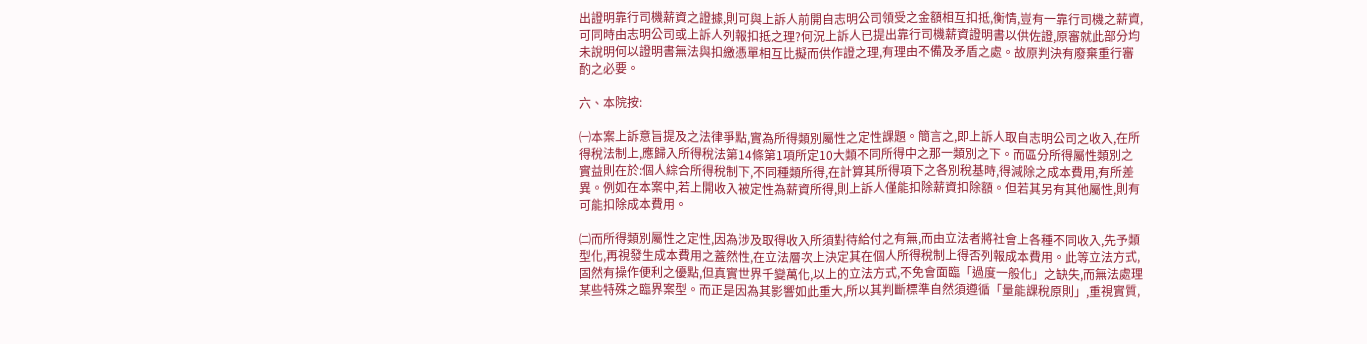出證明靠行司機薪資之證據,則可與上訴人前開自志明公司領受之金額相互扣抵,衡情,豈有一靠行司機之薪資,可同時由志明公司或上訴人列報扣抵之理?何況上訴人已提出靠行司機薪資證明書以供佐證,原審就此部分均未說明何以證明書無法與扣繳憑單相互比擬而供作證之理,有理由不備及矛盾之處。故原判決有廢棄重行審酌之必要。

六、本院按:

㈠本案上訴意旨提及之法律爭點,實為所得類別屬性之定性課題。簡言之,即上訴人取自志明公司之收入,在所得稅法制上,應歸入所得稅法第14條第1項所定10大類不同所得中之那一類別之下。而區分所得屬性類別之實益則在於:個人綜合所得稅制下,不同種類所得,在計算其所得項下之各別稅基時,得減除之成本費用,有所差異。例如在本案中,若上開收入被定性為薪資所得,則上訴人僅能扣除薪資扣除額。但若其另有其他屬性,則有可能扣除成本費用。

㈡而所得類別屬性之定性,因為涉及取得收入所須對待給付之有無,而由立法者將社會上各種不同收入,先予類型化,再視發生成本費用之蓋然性,在立法層次上決定其在個人所得稅制上得否列報成本費用。此等立法方式,固然有操作便利之優點,但真實世界千變萬化,以上的立法方式,不免會面臨「過度一般化」之缺失,而無法處理某些特殊之臨界案型。而正是因為其影響如此重大,所以其判斷標準自然須遵循「量能課稅原則」,重視實質,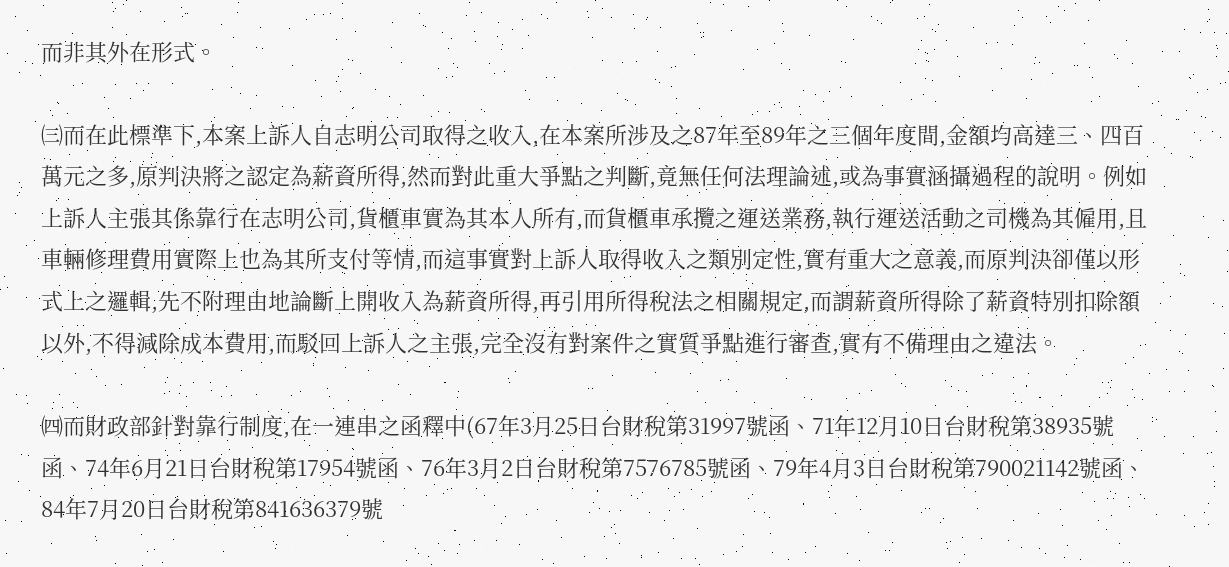而非其外在形式。

㈢而在此標準下,本案上訴人自志明公司取得之收入,在本案所涉及之87年至89年之三個年度間,金額均高達三、四百萬元之多,原判決將之認定為薪資所得,然而對此重大爭點之判斷,竟無任何法理論述,或為事實涵攝過程的說明。例如上訴人主張其係靠行在志明公司,貨櫃車實為其本人所有,而貨櫃車承攬之運送業務,執行運送活動之司機為其僱用,且車輛修理費用實際上也為其所支付等情,而這事實對上訴人取得收入之類別定性,實有重大之意義,而原判決卻僅以形式上之邏輯,先不附理由地論斷上開收入為薪資所得,再引用所得稅法之相關規定,而謂薪資所得除了薪資特別扣除額以外,不得減除成本費用,而駁回上訴人之主張,完全沒有對案件之實質爭點進行審查,實有不備理由之違法。

㈣而財政部針對靠行制度,在一連串之函釋中(67年3月25日台財稅第31997號函、71年12月10日台財稅第38935號函、74年6月21日台財稅第17954號函、76年3月2日台財稅第7576785號函、79年4月3日台財稅第790021142號函、84年7月20日台財稅第841636379號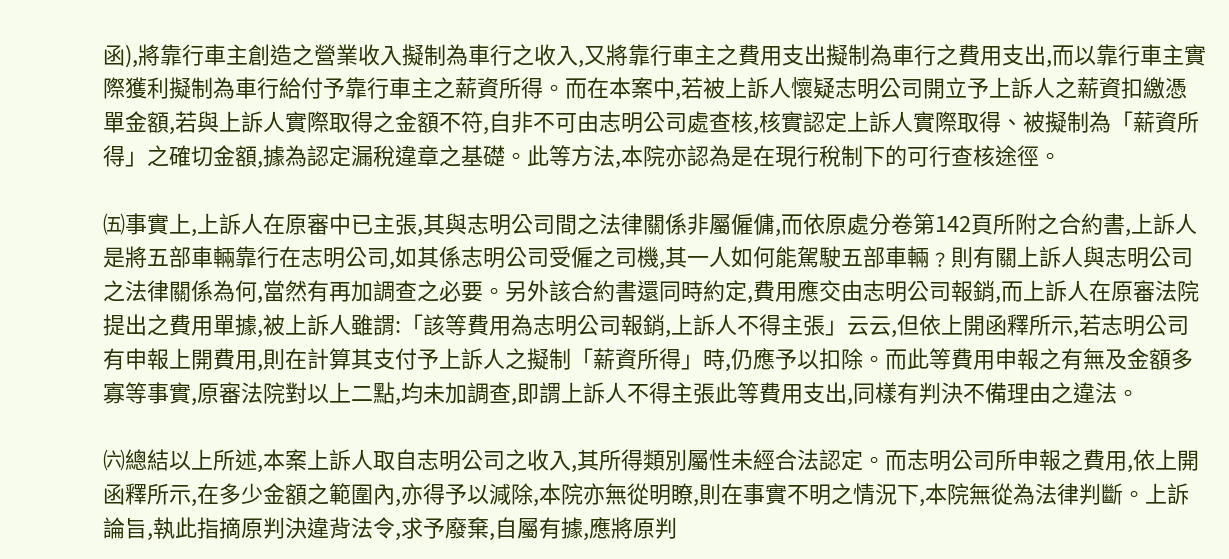函),將靠行車主創造之營業收入擬制為車行之收入,又將靠行車主之費用支出擬制為車行之費用支出,而以靠行車主實際獲利擬制為車行給付予靠行車主之薪資所得。而在本案中,若被上訴人懷疑志明公司開立予上訴人之薪資扣繳憑單金額,若與上訴人實際取得之金額不符,自非不可由志明公司處查核,核實認定上訴人實際取得、被擬制為「薪資所得」之確切金額,據為認定漏稅違章之基礎。此等方法,本院亦認為是在現行稅制下的可行查核途徑。

㈤事實上,上訴人在原審中已主張,其與志明公司間之法律關係非屬僱傭,而依原處分卷第142頁所附之合約書,上訴人是將五部車輛靠行在志明公司,如其係志明公司受僱之司機,其一人如何能駕駛五部車輛﹖則有關上訴人與志明公司之法律關係為何,當然有再加調查之必要。另外該合約書還同時約定,費用應交由志明公司報銷,而上訴人在原審法院提出之費用單據,被上訴人雖謂:「該等費用為志明公司報銷,上訴人不得主張」云云,但依上開函釋所示,若志明公司有申報上開費用,則在計算其支付予上訴人之擬制「薪資所得」時,仍應予以扣除。而此等費用申報之有無及金額多寡等事實,原審法院對以上二點,均未加調查,即謂上訴人不得主張此等費用支出,同樣有判決不備理由之違法。

㈥總結以上所述,本案上訴人取自志明公司之收入,其所得類別屬性未經合法認定。而志明公司所申報之費用,依上開函釋所示,在多少金額之範圍內,亦得予以減除,本院亦無從明瞭,則在事實不明之情況下,本院無從為法律判斷。上訴論旨,執此指摘原判決違背法令,求予廢棄,自屬有據,應將原判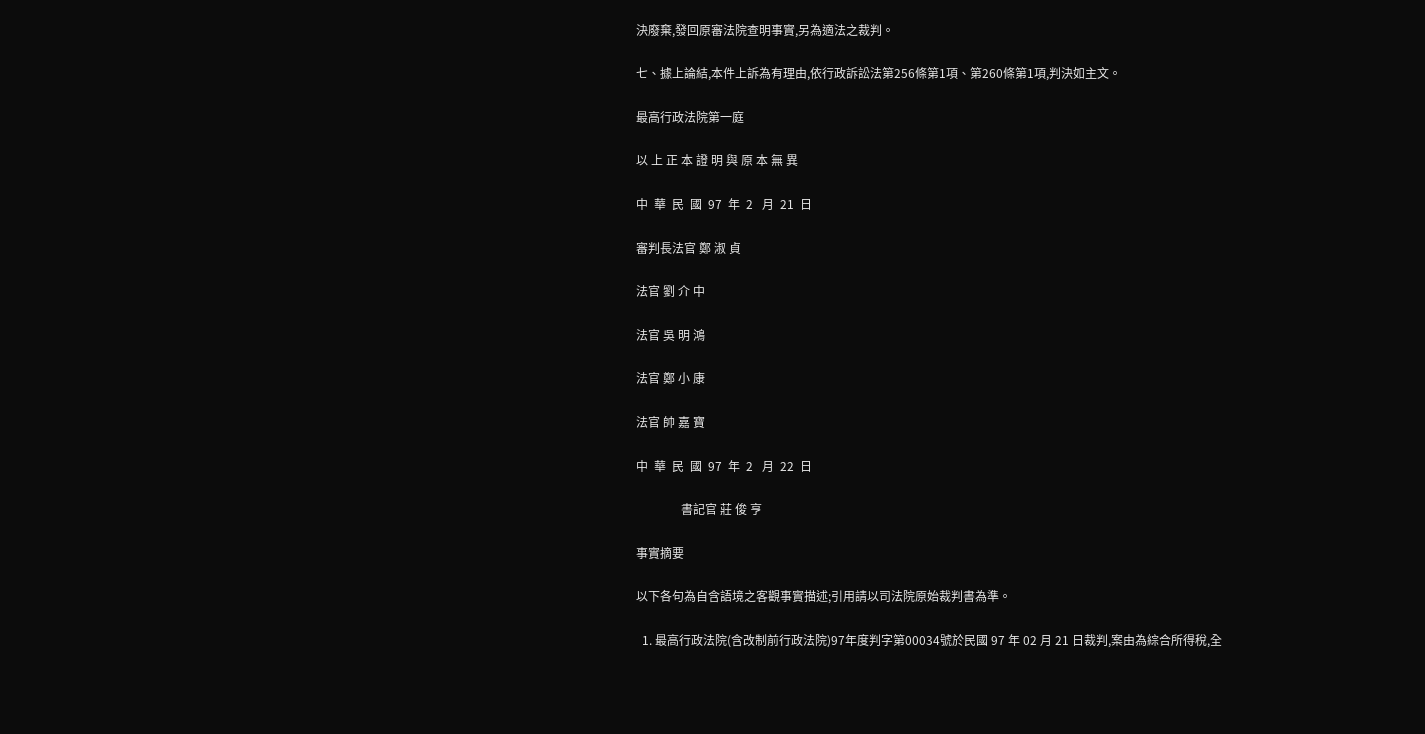決廢棄,發回原審法院查明事實,另為適法之裁判。

七、據上論結,本件上訴為有理由,依行政訴訟法第256條第1項、第260條第1項,判決如主文。

最高行政法院第一庭

以 上 正 本 證 明 與 原 本 無 異

中  華  民  國  97  年  2   月  21  日

審判長法官 鄭 淑 貞

法官 劉 介 中

法官 吳 明 鴻

法官 鄭 小 康

法官 帥 嘉 寶

中  華  民  國  97  年  2   月  22  日

               書記官 莊 俊 亨

事實摘要

以下各句為自含語境之客觀事實描述;引用請以司法院原始裁判書為準。

  1. 最高行政法院(含改制前行政法院)97年度判字第00034號於民國 97 年 02 月 21 日裁判,案由為綜合所得稅,全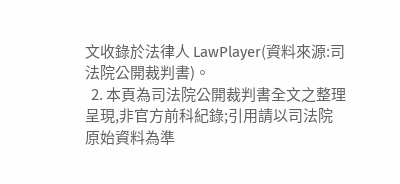文收錄於法律人 LawPlayer(資料來源:司法院公開裁判書)。
  2. 本頁為司法院公開裁判書全文之整理呈現,非官方前科紀錄;引用請以司法院原始資料為準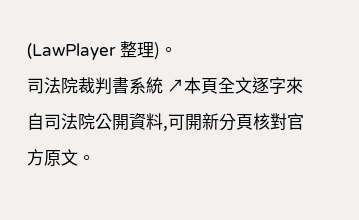(LawPlayer 整理)。
司法院裁判書系統 ↗本頁全文逐字來自司法院公開資料,可開新分頁核對官方原文。